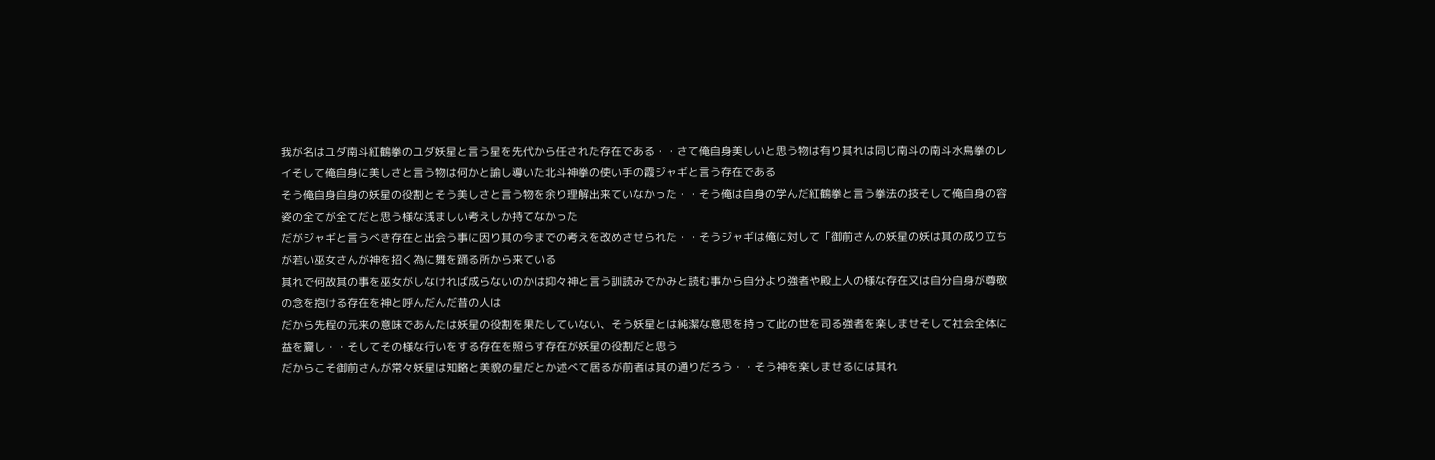我が名はユダ南斗紅鶴拳のユダ妖星と言う星を先代から任された存在である・・さて俺自身美しいと思う物は有り其れは同じ南斗の南斗水鳥拳のレイそして俺自身に美しさと言う物は何かと諭し導いた北斗神拳の使い手の霞ジャギと言う存在である
そう俺自身自身の妖星の役割とそう美しさと言う物を余り理解出来ていなかった・・そう俺は自身の学んだ紅鶴拳と言う拳法の技そして俺自身の容姿の全てが全てだと思う様な浅ましい考えしか持てなかった
だがジャギと言うべき存在と出会う事に因り其の今までの考えを改めさせられた・・そうジャギは俺に対して「御前さんの妖星の妖は其の成り立ちが若い巫女さんが神を招く為に舞を踊る所から来ている
其れで何故其の事を巫女がしなければ成らないのかは抑々神と言う訓読みでかみと読む事から自分より強者や殿上人の様な存在又は自分自身が尊敬の念を抱ける存在を神と呼んだんだ昔の人は
だから先程の元来の意味であんたは妖星の役割を果たしていない、そう妖星とは純潔な意思を持って此の世を司る強者を楽しませそして社会全体に益を齎し・・そしてその様な行いをする存在を照らす存在が妖星の役割だと思う
だからこそ御前さんが常々妖星は知略と美貌の星だとか述べて居るが前者は其の通りだろう・・そう神を楽しませるには其れ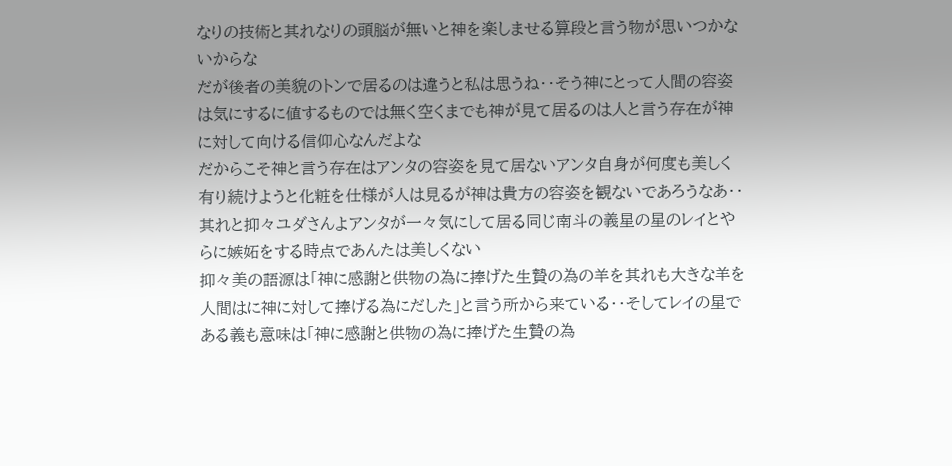なりの技術と其れなりの頭脳が無いと神を楽しませる算段と言う物が思いつかないからな
だが後者の美貌のトンで居るのは違うと私は思うね・・そう神にとって人間の容姿は気にするに値するものでは無く空くまでも神が見て居るのは人と言う存在が神に対して向ける信仰心なんだよな
だからこそ神と言う存在はアンタの容姿を見て居ないアンタ自身が何度も美しく有り続けようと化粧を仕様が人は見るが神は貴方の容姿を観ないであろうなあ・・其れと抑々ユダさんよアンタが一々気にして居る同じ南斗の義星の星のレイとやらに嫉妬をする時点であんたは美しくない
抑々美の語源は「神に感謝と供物の為に捧げた生贄の為の羊を其れも大きな羊を人間はに神に対して捧げる為にだした」と言う所から来ている・・そしてレイの星である義も意味は「神に感謝と供物の為に捧げた生贄の為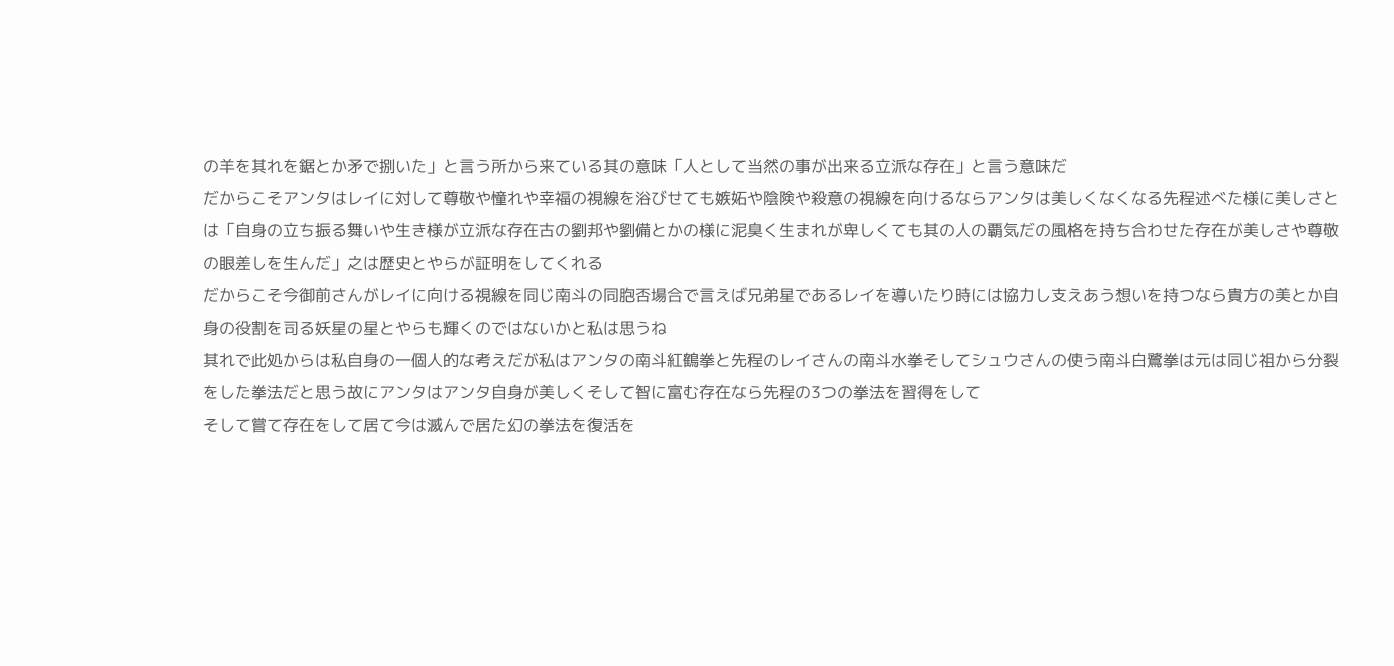の羊を其れを鋸とか矛で捌いた」と言う所から来ている其の意味「人として当然の事が出来る立派な存在」と言う意味だ
だからこそアンタはレイに対して尊敬や憧れや幸福の視線を浴びせても嫉妬や陰険や殺意の視線を向けるならアンタは美しくなくなる先程述べた様に美しさとは「自身の立ち振る舞いや生き様が立派な存在古の劉邦や劉備とかの様に泥臭く生まれが卑しくても其の人の覇気だの風格を持ち合わせた存在が美しさや尊敬の眼差しを生んだ」之は歴史とやらが証明をしてくれる
だからこそ今御前さんがレイに向ける視線を同じ南斗の同胞否場合で言えば兄弟星であるレイを導いたり時には協力し支えあう想いを持つなら貴方の美とか自身の役割を司る妖星の星とやらも輝くのではないかと私は思うね
其れで此処からは私自身の一個人的な考えだが私はアンタの南斗紅鶴拳と先程のレイさんの南斗水拳そしてシュウさんの使う南斗白鷺拳は元は同じ祖から分裂をした拳法だと思う故にアンタはアンタ自身が美しくそして智に富む存在なら先程の3つの拳法を習得をして
そして嘗て存在をして居て今は滅んで居た幻の拳法を復活を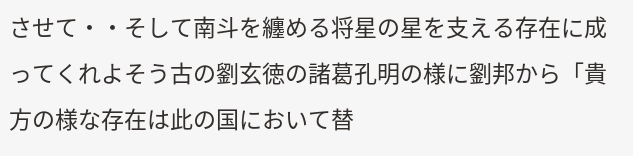させて・・そして南斗を纏める将星の星を支える存在に成ってくれよそう古の劉玄徳の諸葛孔明の様に劉邦から「貴方の様な存在は此の国において替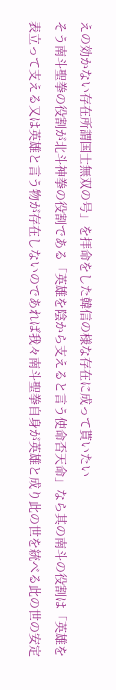えの効かない存在所謂国士無双の号」を拝命をした韓信の様な存在に成って貰いたい
そう南斗聖拳の役割が北斗神拳の役割である「英雄を陰から支えると言う使命否天命」なら其の南斗の役割は「英雄を表立って支える又は英雄と言う物が存在しないのであれば我々南斗聖拳自身が英雄と成り此の世を統べる此の世の安定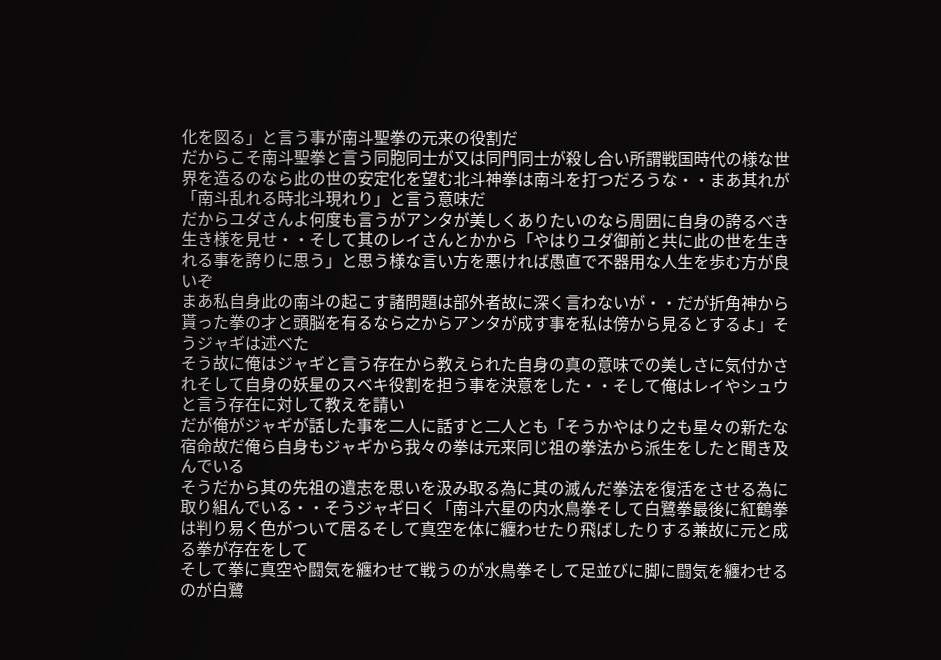化を図る」と言う事が南斗聖拳の元来の役割だ
だからこそ南斗聖拳と言う同胞同士が又は同門同士が殺し合い所謂戦国時代の様な世界を造るのなら此の世の安定化を望む北斗神拳は南斗を打つだろうな・・まあ其れが「南斗乱れる時北斗現れり」と言う意味だ
だからユダさんよ何度も言うがアンタが美しくありたいのなら周囲に自身の誇るべき生き様を見せ・・そして其のレイさんとかから「やはりユダ御前と共に此の世を生きれる事を誇りに思う」と思う様な言い方を悪ければ愚直で不器用な人生を歩む方が良いぞ
まあ私自身此の南斗の起こす諸問題は部外者故に深く言わないが・・だが折角神から貰った拳の才と頭脳を有るなら之からアンタが成す事を私は傍から見るとするよ」そうジャギは述べた
そう故に俺はジャギと言う存在から教えられた自身の真の意味での美しさに気付かされそして自身の妖星のスベキ役割を担う事を決意をした・・そして俺はレイやシュウと言う存在に対して教えを請い
だが俺がジャギが話した事を二人に話すと二人とも「そうかやはり之も星々の新たな宿命故だ俺ら自身もジャギから我々の拳は元来同じ祖の拳法から派生をしたと聞き及んでいる
そうだから其の先祖の遺志を思いを汲み取る為に其の滅んだ拳法を復活をさせる為に取り組んでいる・・そうジャギ曰く「南斗六星の内水鳥拳そして白鷺拳最後に紅鶴拳は判り易く色がついて居るそして真空を体に纏わせたり飛ばしたりする兼故に元と成る拳が存在をして
そして拳に真空や闘気を纏わせて戦うのが水鳥拳そして足並びに脚に闘気を纏わせるのが白鷺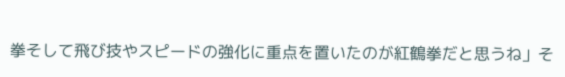拳そして飛び技やスピードの強化に重点を置いたのが紅鶴拳だと思うね」そ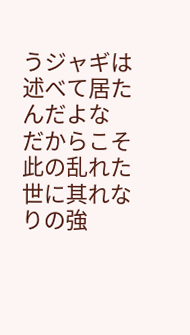うジャギは述べて居たんだよな
だからこそ此の乱れた世に其れなりの強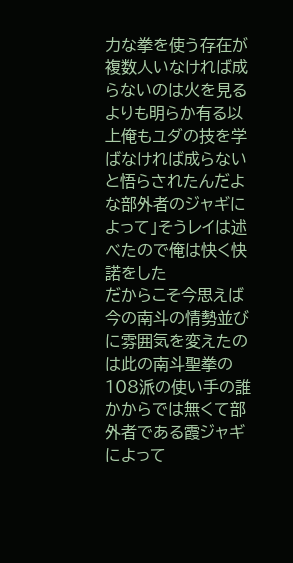力な拳を使う存在が複数人いなければ成らないのは火を見るよりも明らか有る以上俺もユダの技を学ばなければ成らないと悟らされたんだよな部外者のジャギによって」そうレイは述べたので俺は快く快諾をした
だからこそ今思えば今の南斗の情勢並びに雰囲気を変えたのは此の南斗聖拳の108派の使い手の誰かからでは無くて部外者である霞ジャギによって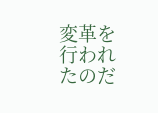変革を行われたのだ